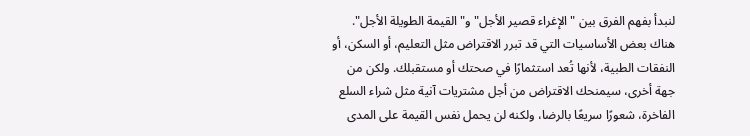لنبدأ بفهم الفرق بين "الإغراء قصير الأجل" و"القيمة الطويلة الأجل". هناك بعض الأساسيات التي قد تبرر الاقتراض مثل التعليم، أو السكن، أو النفقات الطبية، لأنها تُعد استثمارًا في صحتك أو مستقبلك. ولكن من جهة أخرى، سيمنحك الاقتراض من أجل مشتريات آنية مثل شراء السلع الفاخرة، شعورًا سريعًا بالرضا، ولكنه لن يحمل نفس القيمة على المدى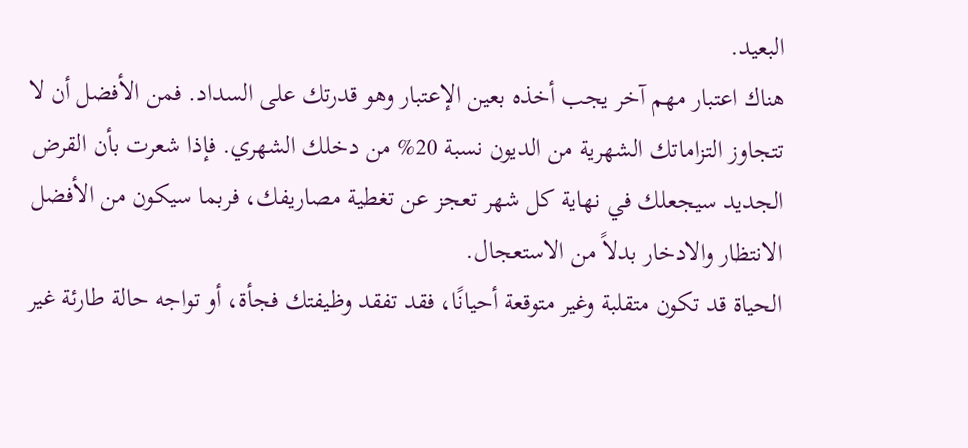البعيد.
هناك اعتبار مهم آخر يجب أخذه بعين الإعتبار وهو قدرتك على السداد. فمن الأفضل أن لا تتجاوز التزاماتك الشهرية من الديون نسبة 20% من دخلك الشهري. فإذا شعرت بأن القرض الجديد سيجعلك في نهاية كل شهر تعجز عن تغطية مصاريفك، فربما سيكون من الأفضل الانتظار والادخار بدلاً من الاستعجال.
الحياة قد تكون متقلبة وغير متوقعة أحيانًا، فقد تفقد وظيفتك فجأة، أو تواجه حالة طارئة غير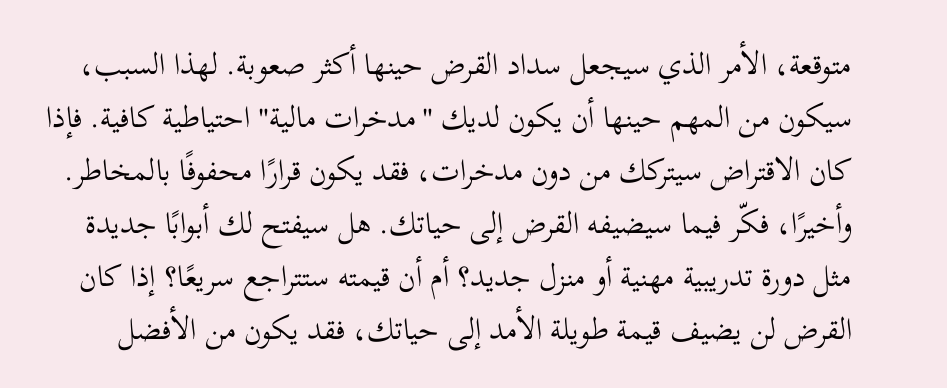متوقعة، الأمر الذي سيجعل سداد القرض حينها أكثر صعوبة. لهذا السبب، سيكون من المهم حينها أن يكون لديك "مدخرات مالية" احتياطية كافية. فإذا كان الاقتراض سيتركك من دون مدخرات، فقد يكون قرارًا محفوفًا بالمخاطر.
وأخيرًا، فكّر فيما سيضيفه القرض إلى حياتك. هل سيفتح لك أبوابًا جديدة مثل دورة تدريبية مهنية أو منزل جديد؟ أم أن قيمته ستتراجع سريعًا؟ إذا كان القرض لن يضيف قيمة طويلة الأمد إلى حياتك، فقد يكون من الأفضل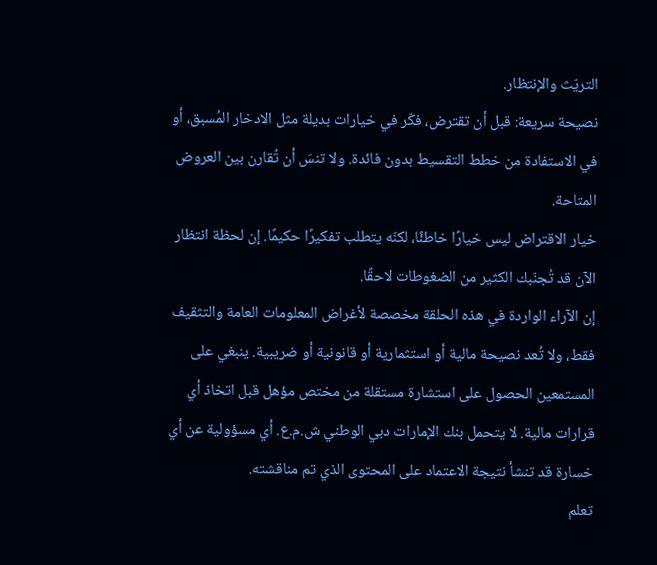التريّث والإنتظار.
نصيحة سريعة: قبل أن تقترض، فكّر في خيارات بديلة مثل الادخار المُسبق، أو في الاستفادة من خطط التقسيط بدون فائدة. ولا تنسَ أن تُقارن بين العروض المتاحة.
خيار الاقتراض ليس خيارًا خاطئًا، لكنّه يتطلب تفكيرًا حكيمًا. إن لحظة انتظار الآن قد تُجنّبك الكثير من الضغوطات لاحقًا.
إن الآراء الواردة في هذه الحلقة مخصصة لأغراض المعلومات العامة والتثقيف فقط، ولا تُعد نصيحة مالية أو استثمارية أو قانونية أو ضريبية. ينبغي على المستمعين الحصول على استشارة مستقلة من مختص مؤهل قبل اتخاذ أي قرارات مالية. لا يتحمل بنك الإمارات دبي الوطني ش.م.ع. أي مسؤولية عن أي خسارة قد تنشأ نتيجة الاعتماد على المحتوى الذي تم مناقشته.
تعلم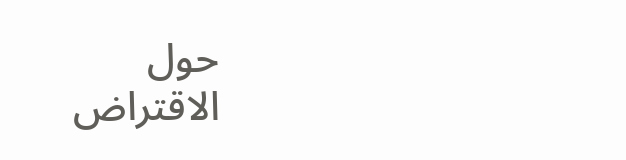حول
الاقتراض